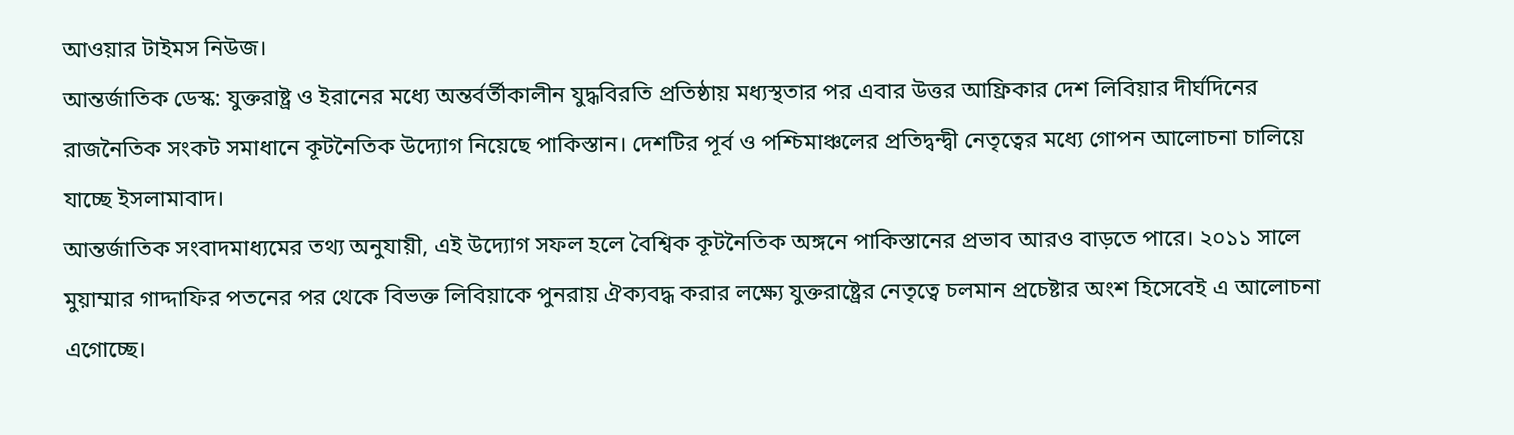আওয়ার টাইমস নিউজ।
আন্তর্জাতিক ডেস্ক: যুক্তরাষ্ট্র ও ইরানের মধ্যে অন্তর্বর্তীকালীন যুদ্ধবিরতি প্রতিষ্ঠায় মধ্যস্থতার পর এবার উত্তর আফ্রিকার দেশ লিবিয়ার দীর্ঘদিনের রাজনৈতিক সংকট সমাধানে কূটনৈতিক উদ্যোগ নিয়েছে পাকিস্তান। দেশটির পূর্ব ও পশ্চিমাঞ্চলের প্রতিদ্বন্দ্বী নেতৃত্বের মধ্যে গোপন আলোচনা চালিয়ে যাচ্ছে ইসলামাবাদ।
আন্তর্জাতিক সংবাদমাধ্যমের তথ্য অনুযায়ী, এই উদ্যোগ সফল হলে বৈশ্বিক কূটনৈতিক অঙ্গনে পাকিস্তানের প্রভাব আরও বাড়তে পারে। ২০১১ সালে মুয়াম্মার গাদ্দাফির পতনের পর থেকে বিভক্ত লিবিয়াকে পুনরায় ঐক্যবদ্ধ করার লক্ষ্যে যুক্তরাষ্ট্রের নেতৃত্বে চলমান প্রচেষ্টার অংশ হিসেবেই এ আলোচনা এগোচ্ছে।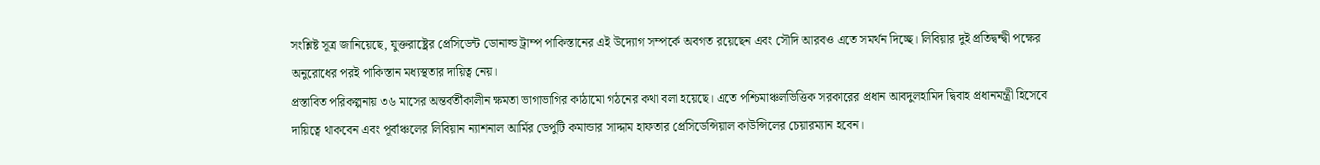সংশ্লিষ্ট সূত্র জানিয়েছে, যুক্তরাষ্ট্রের প্রেসিডেন্ট ডোনাল্ড ট্রাম্প পাকিস্তানের এই উদ্যোগ সম্পর্কে অবগত রয়েছেন এবং সৌদি আরবও এতে সমর্থন দিচ্ছে। লিবিয়ার দুই প্রতিদ্বন্দ্বী পক্ষের অনুরোধের পরই পাকিস্তান মধ্যস্থতার দায়িত্ব নেয়।
প্রস্তাবিত পরিকল্পনায় ৩৬ মাসের অন্তর্বর্তীকালীন ক্ষমতা ভাগাভাগির কাঠামো গঠনের কথা বলা হয়েছে। এতে পশ্চিমাঞ্চলভিত্তিক সরকারের প্রধান আবদুলহামিদ দ্বিবাহ প্রধানমন্ত্রী হিসেবে দায়িত্বে থাকবেন এবং পূর্বাঞ্চলের লিবিয়ান ন্যাশনাল আর্মির ডেপুটি কমান্ডার সাদ্দাম হাফতার প্রেসিডেন্সিয়াল কাউন্সিলের চেয়ারম্যান হবেন।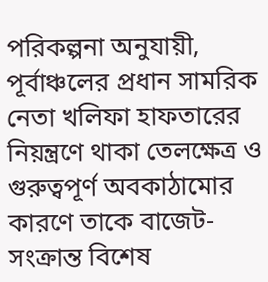পরিকল্পনা অনুযায়ী, পূর্বাঞ্চলের প্রধান সামরিক নেতা খলিফা হাফতারের নিয়ন্ত্রণে থাকা তেলক্ষেত্র ও গুরুত্বপূর্ণ অবকাঠামোর কারণে তাকে বাজেট-সংক্রান্ত বিশেষ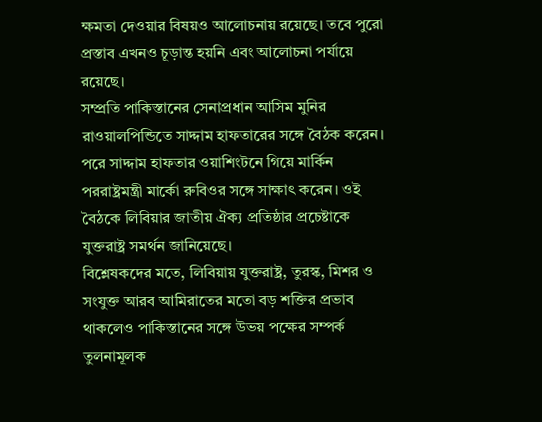ক্ষমতা দেওয়ার বিষয়ও আলোচনায় রয়েছে। তবে পুরো প্রস্তাব এখনও চূড়ান্ত হয়নি এবং আলোচনা পর্যায়ে রয়েছে।
সম্প্রতি পাকিস্তানের সেনাপ্রধান আসিম মুনির রাওয়ালপিন্ডিতে সাদ্দাম হাফতারের সঙ্গে বৈঠক করেন। পরে সাদ্দাম হাফতার ওয়াশিংটনে গিয়ে মার্কিন পররাষ্ট্রমন্ত্রী মার্কো রুবিওর সঙ্গে সাক্ষাৎ করেন। ওই বৈঠকে লিবিয়ার জাতীয় ঐক্য প্রতিষ্ঠার প্রচেষ্টাকে যুক্তরাষ্ট্র সমর্থন জানিয়েছে।
বিশ্লেষকদের মতে, লিবিয়ায় যুক্তরাষ্ট্র, তুরস্ক, মিশর ও সংযুক্ত আরব আমিরাতের মতো বড় শক্তির প্রভাব থাকলেও পাকিস্তানের সঙ্গে উভয় পক্ষের সম্পর্ক তুলনামূলক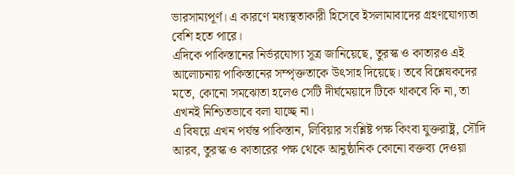ভারসাম্যপূর্ণ। এ কারণে মধ্যস্থতাকারী হিসেবে ইসলামাবাদের গ্রহণযোগ্যতা বেশি হতে পারে।
এদিকে পাকিস্তানের নির্ভরযোগ্য সূত্র জানিয়েছে, তুরস্ক ও কাতারও এই আলোচনায় পাকিস্তানের সম্পৃক্ততাকে উৎসাহ দিয়েছে। তবে বিশ্লেষকদের মতে, কোনো সমঝোতা হলেও সেটি দীর্ঘমেয়াদে টিকে থাকবে কি না, তা এখনই নিশ্চিতভাবে বলা যাচ্ছে না।
এ বিষয়ে এখন পর্যন্ত পাকিস্তান, লিবিয়ার সংশ্লিষ্ট পক্ষ কিংবা যুক্তরাষ্ট্র, সৌদি আরব, তুরস্ক ও কাতারের পক্ষ থেকে আনুষ্ঠানিক কোনো বক্তব্য দেওয়া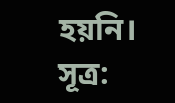হয়নি।
সূত্র: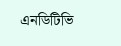এনডিটিভি